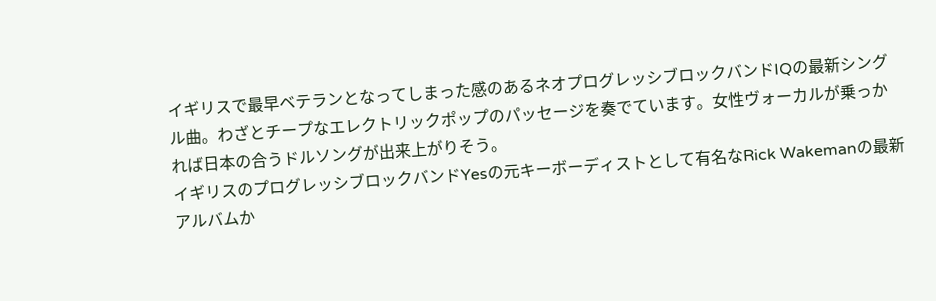イギリスで最早ベテランとなってしまった感のあるネオプログレッシブロックバンドIQの最新シングル曲。わざとチープなエレクトリックポップのパッセージを奏でています。女性ヴォーカルが乗っかれば日本の合うドルソングが出来上がりそう。
イギリスのプログレッシブロックバンドYesの元キーボーディストとして有名なRick Wakemanの最新アルバムか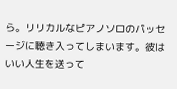ら。リリカルなピアノソロのパッセージに聴き入ってしまいます。彼はいい人生を送って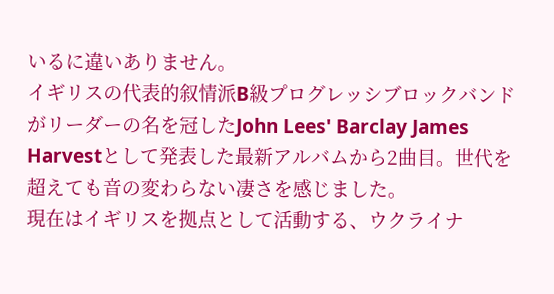いるに違いありません。
イギリスの代表的叙情派B級プログレッシブロックバンドがリーダーの名を冠したJohn Lees' Barclay James Harvestとして発表した最新アルバムから2曲目。世代を超えても音の変わらない凄さを感じました。
現在はイギリスを拠点として活動する、ウクライナ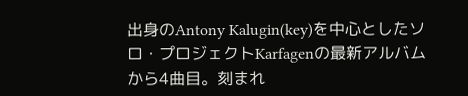出身のAntony Kalugin(key)を中心としたソロ・プロジェクトKarfagenの最新アルバムから4曲目。刻まれ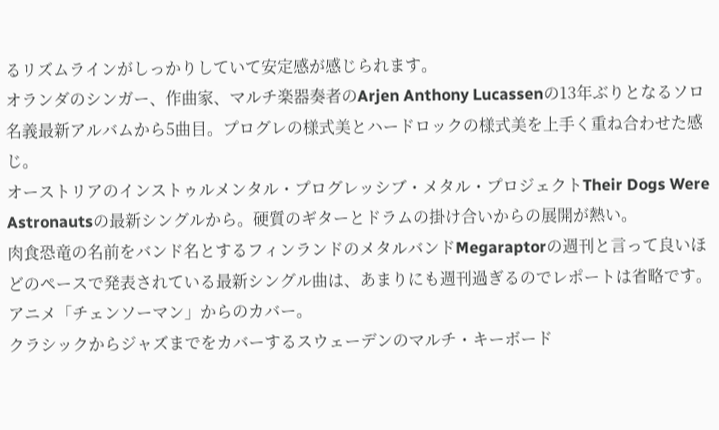るリズムラインがしっかりしていて安定感が感じられます。
オランダのシンガー、作曲家、マルチ楽器奏者のArjen Anthony Lucassenの13年ぶりとなるソロ名義最新アルバムから5曲目。プログレの様式美とハードロックの様式美を上手く重ね合わせた感じ。
オーストリアのインストゥルメンタル・プログレッシブ・メタル・プロジェクトTheir Dogs Were Astronautsの最新シングルから。硬質のギターとドラムの掛け合いからの展開が熱い。
肉食恐竜の名前をバンド名とするフィンランドのメタルバンドMegaraptorの週刊と言って良いほどのペースで発表されている最新シングル曲は、あまりにも週刊過ぎるのでレポートは省略です。アニメ「チェンソーマン」からのカバー。
クラシックからジャズまでをカバーするスウェーデンのマルチ・キーボード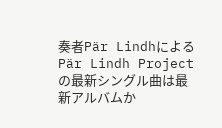奏者Pär LindhによるPär Lindh Projectの最新シングル曲は最新アルバムか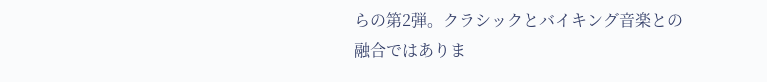らの第2弾。クラシックとバイキング音楽との融合ではありま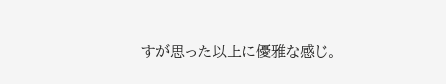すが思った以上に優雅な感じ。